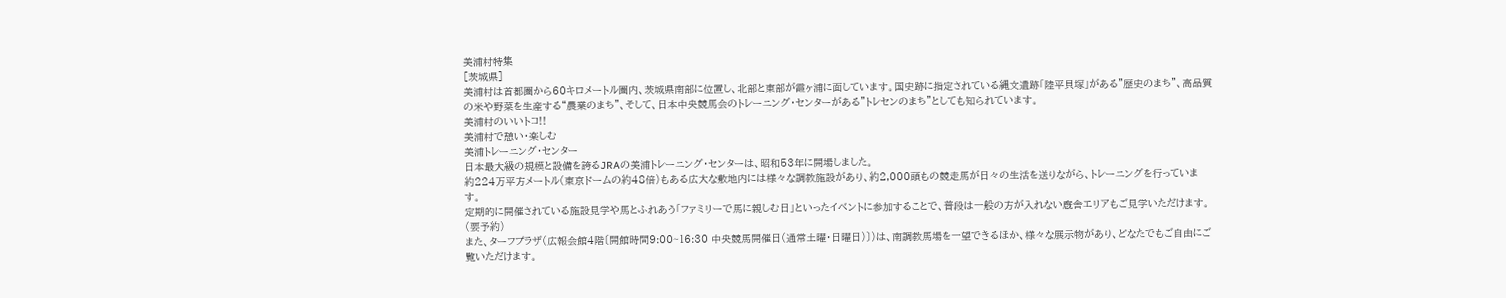美浦村特集
[茨城県]
美浦村は首都圏から60キロメートル圏内、茨城県南部に位置し、北部と東部が霞ヶ浦に面しています。国史跡に指定されている縄文遺跡「陸平貝塚」がある”歴史のまち”、高品質の米や野菜を生産する“農業のまち”、そして、日本中央競馬会のトレーニング・センターがある”トレセンのまち”としても知られています。
美浦村のいいトコ!!
美浦村で憩い・楽しむ
美浦トレーニング・センター
日本最大級の規模と設備を誇るJRAの美浦トレーニング・センターは、昭和53年に開場しました。
約224万平方メートル(東京ドームの約48倍)もある広大な敷地内には様々な調教施設があり、約2,000頭もの競走馬が日々の生活を送りながら、トレーニングを行っています。
定期的に開催されている施設見学や馬とふれあう「ファミリーで馬に親しむ日」といったイベントに参加することで、普段は一般の方が入れない廐舎エリアもご見学いただけます。(要予約)
また、ターフプラザ(広報会館4階〔開館時間9:00~16:30 中央競馬開催日(通常土曜・日曜日)〕)は、南調教馬場を一望できるほか、様々な展示物があり、どなたでもご自由にご覧いただけます。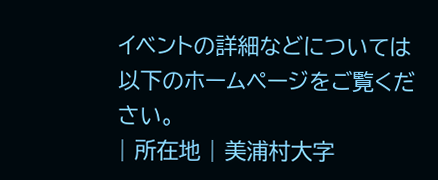イベントの詳細などについては以下のホームページをご覧ください。
| 所在地 | 美浦村大字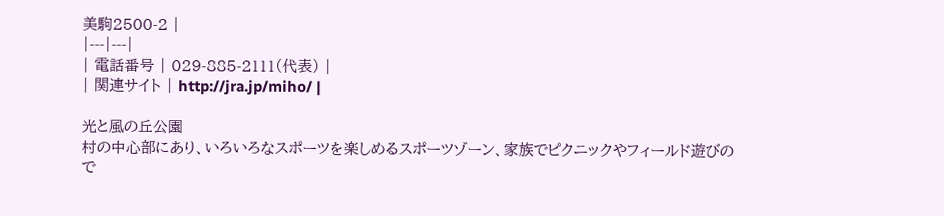美駒2500-2 |
|---|---|
| 電話番号 | 029-885-2111(代表) |
| 関連サイト | http://jra.jp/miho/ |

光と風の丘公園
村の中心部にあり、いろいろなスポーツを楽しめるスポーツゾーン、家族でピクニックやフィールド遊びので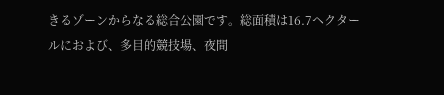きるゾーンからなる総合公園です。総面積は16.7ヘクタールにおよび、多目的競技場、夜間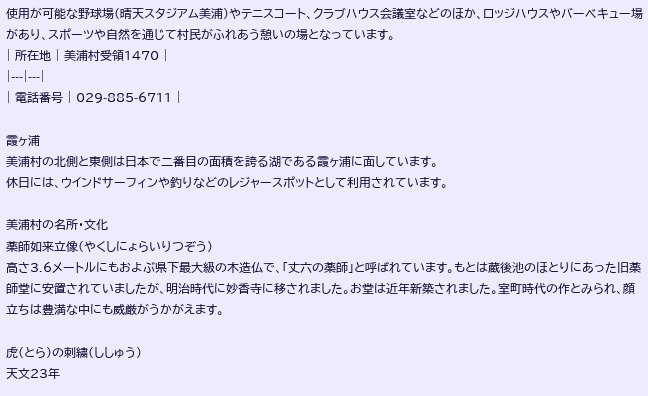使用が可能な野球場(晴天スタジアム美浦)やテニスコート、クラブハウス会議室などのほか、ロッジハウスやバーベキュー場があり、スポーツや自然を通じて村民がふれあう憩いの場となっています。
| 所在地 | 美浦村受領1470 |
|---|---|
| 電話番号 | 029-885-6711 |

霞ヶ浦
美浦村の北側と東側は日本で二番目の面積を誇る湖である霞ヶ浦に面しています。
休日には、ウインドサーフィンや釣りなどのレジャースポットとして利用されています。

美浦村の名所・文化
薬師如来立像(やくしにょらいりつぞう)
高さ3.6メートルにもおよぶ県下最大級の木造仏で、「丈六の薬師」と呼ばれています。もとは蔵後池のほとりにあった旧薬師堂に安置されていましたが、明治時代に妙香寺に移されました。お堂は近年新築されました。室町時代の作とみられ、顔立ちは豊満な中にも威厳がうかがえます。

虎(とら)の刺繍(ししゅう)
天文23年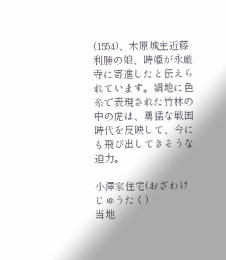(1554)、木原城主近藤利勝の娘、時姫が永厳寺に寄進したと伝えられています。絹地に色糸で表現された竹林の中の虎は、勇猛な戦国時代を反映して、今にも飛び出してきそうな迫力。

小澤家住宅(おざわけじゅうたく)
当地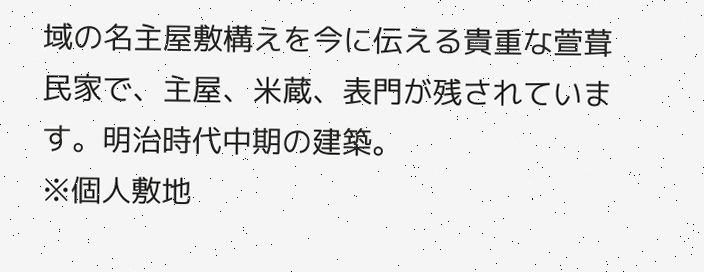域の名主屋敷構えを今に伝える貴重な萱葺民家で、主屋、米蔵、表門が残されています。明治時代中期の建築。
※個人敷地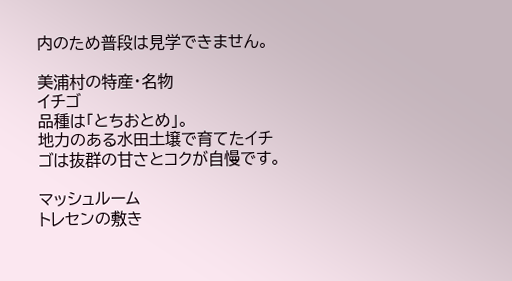内のため普段は見学できません。

美浦村の特産・名物
イチゴ
品種は「とちおとめ」。
地力のある水田土壌で育てたイチゴは抜群の甘さとコクが自慢です。

マッシュルーム
トレセンの敷き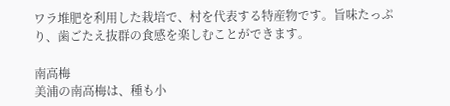ワラ堆肥を利用した栽培で、村を代表する特産物です。旨味たっぷり、歯ごたえ抜群の食感を楽しむことができます。

南高梅
美浦の南高梅は、種も小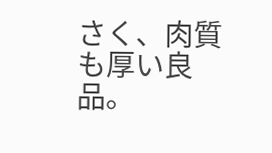さく、肉質も厚い良品。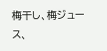梅干し、梅ジュース、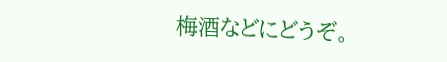梅酒などにどうぞ。